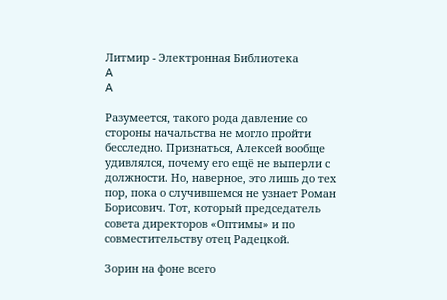Литмир - Электронная Библиотека
A
A

Разумеется, такого рода давление со стороны начальства не могло пройти бесследно. Признаться, Алексей вообще удивлялся, почему его ещё не выперли с должности. Но, наверное, это лишь до тех пор, пока о случившемся не узнает Роман Борисович. Тот, который председатель совета директоров «Оптимы» и по совместительству отец Радецкой.

Зорин на фоне всего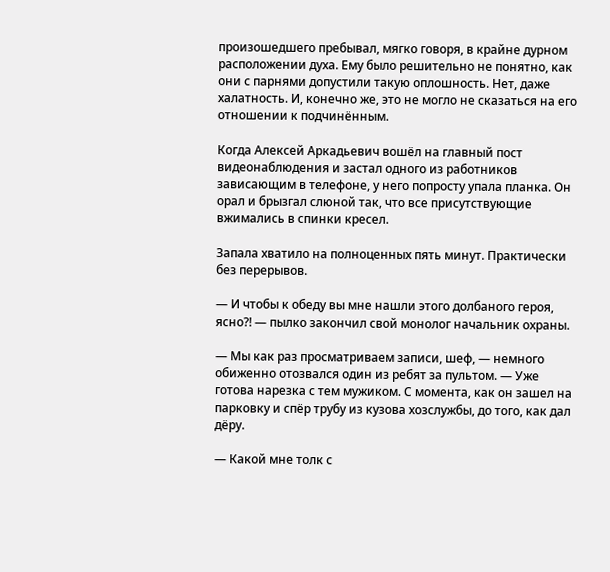произошедшего пребывал, мягко говоря, в крайне дурном расположении духа. Ему было решительно не понятно, как они с парнями допустили такую оплошность. Нет, даже халатность. И, конечно же, это не могло не сказаться на его отношении к подчинённым.

Когда Алексей Аркадьевич вошёл на главный пост видеонаблюдения и застал одного из работников зависающим в телефоне, у него попросту упала планка. Он орал и брызгал слюной так, что все присутствующие вжимались в спинки кресел.

Запала хватило на полноценных пять минут. Практически без перерывов.

— И чтобы к обеду вы мне нашли этого долбаного героя, ясно⁈ — пылко закончил свой монолог начальник охраны.

— Мы как раз просматриваем записи, шеф, — немного обиженно отозвался один из ребят за пультом. — Уже готова нарезка с тем мужиком. С момента, как он зашел на парковку и спёр трубу из кузова хозслужбы, до того, как дал дёру.

— Какой мне толк с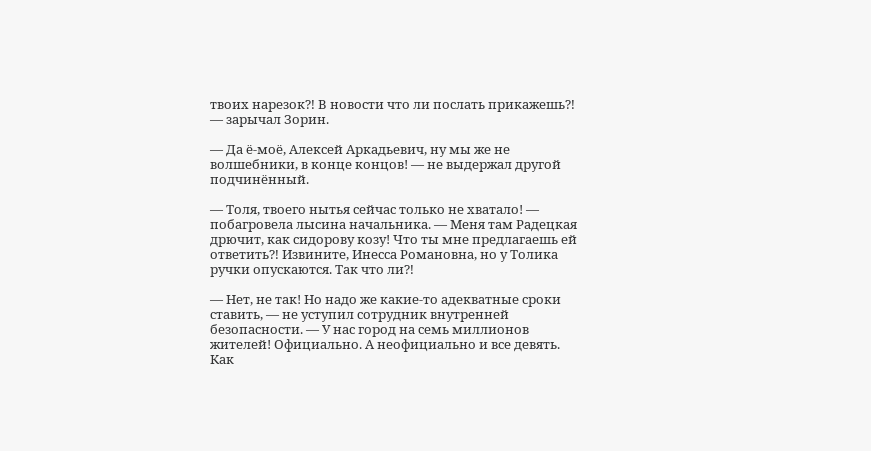твоих нарезок⁈ В новости что ли послать прикажешь⁈ — зарычал Зорин.

— Да ё-моё, Алексей Аркадьевич, ну мы же не волшебники, в конце концов! — не выдержал другой подчинённый.

— Толя, твоего нытья сейчас только не хватало! — побагровела лысина начальника. — Меня там Радецкая дрючит, как сидорову козу! Что ты мне предлагаешь ей ответить⁈ Извините, Инесса Романовна, но у Толика ручки опускаются. Так что ли⁈

— Нет, не так! Но надо же какие-то адекватные сроки ставить, — не уступил сотрудник внутренней безопасности. — У нас город на семь миллионов жителей! Официально. А неофициально и все девять. Как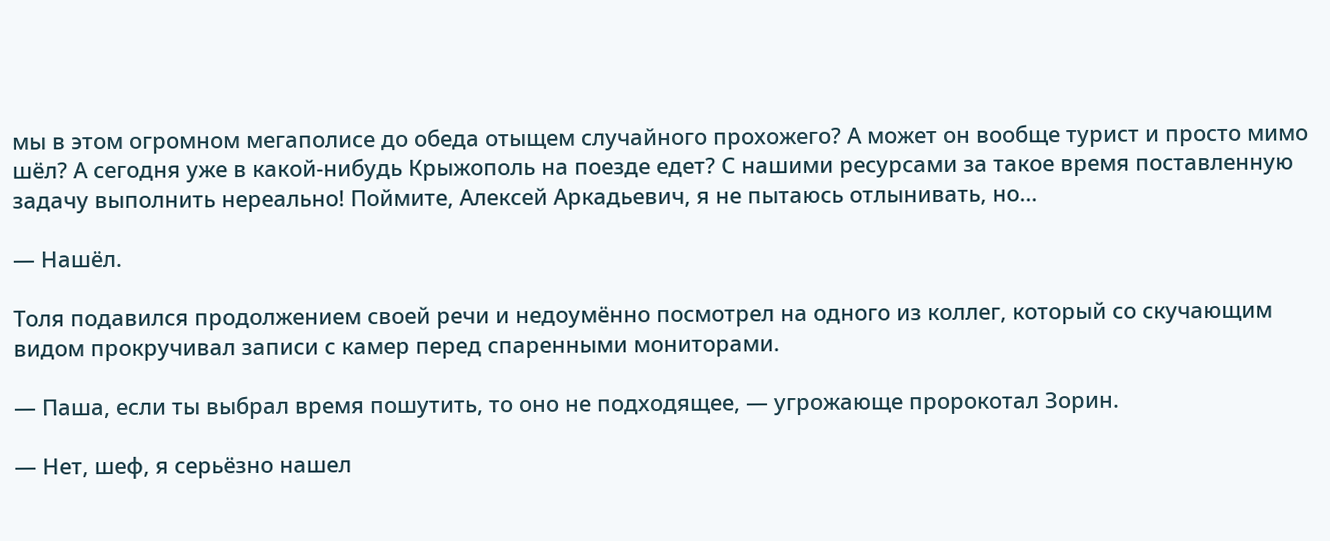мы в этом огромном мегаполисе до обеда отыщем случайного прохожего? А может он вообще турист и просто мимо шёл? А сегодня уже в какой-нибудь Крыжополь на поезде едет? С нашими ресурсами за такое время поставленную задачу выполнить нереально! Поймите, Алексей Аркадьевич, я не пытаюсь отлынивать, но…

— Нашёл.

Толя подавился продолжением своей речи и недоумённо посмотрел на одного из коллег, который со скучающим видом прокручивал записи с камер перед спаренными мониторами.

— Паша, если ты выбрал время пошутить, то оно не подходящее, — угрожающе пророкотал Зорин.

— Нет, шеф, я серьёзно нашел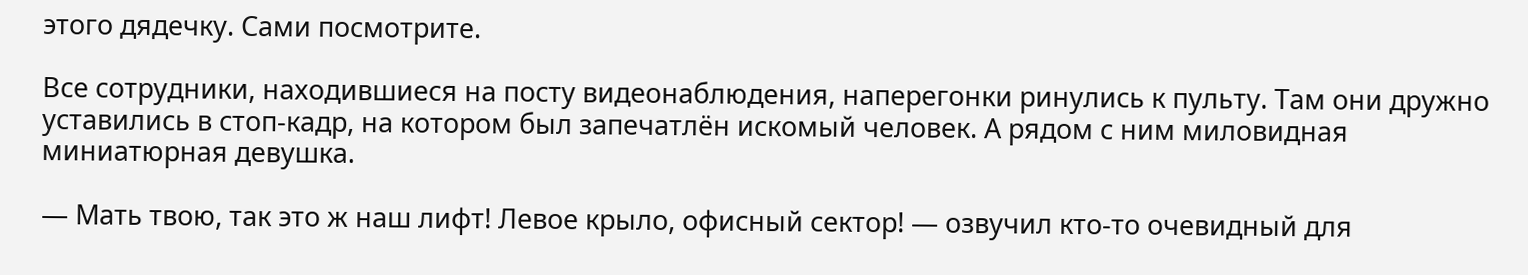этого дядечку. Сами посмотрите.

Все сотрудники, находившиеся на посту видеонаблюдения, наперегонки ринулись к пульту. Там они дружно уставились в стоп-кадр, на котором был запечатлён искомый человек. А рядом с ним миловидная миниатюрная девушка.

— Мать твою, так это ж наш лифт! Левое крыло, офисный сектор! — озвучил кто-то очевидный для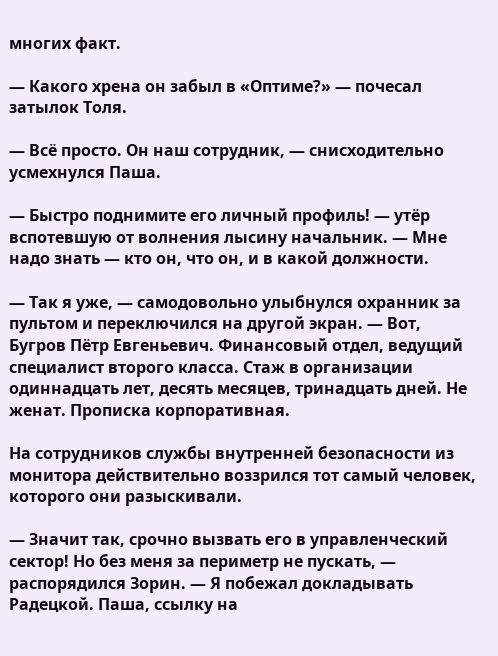многих факт.

— Какого хрена он забыл в «Оптиме?» — почесал затылок Толя.

— Всё просто. Он наш сотрудник, — снисходительно усмехнулся Паша.

— Быстро поднимите его личный профиль! — утёр вспотевшую от волнения лысину начальник. — Мне надо знать — кто он, что он, и в какой должности.

— Так я уже, — самодовольно улыбнулся охранник за пультом и переключился на другой экран. — Вот, Бугров Пётр Евгеньевич. Финансовый отдел, ведущий специалист второго класса. Стаж в организации одиннадцать лет, десять месяцев, тринадцать дней. Не женат. Прописка корпоративная.

На сотрудников службы внутренней безопасности из монитора действительно воззрился тот самый человек, которого они разыскивали.

— Значит так, срочно вызвать его в управленческий сектор! Но без меня за периметр не пускать, — распорядился Зорин. — Я побежал докладывать Радецкой. Паша, ссылку на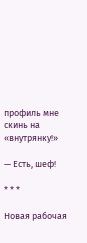профиль мне скинь на «внутрянку!»

— Есть, шеф!

* * *

Новая рабочая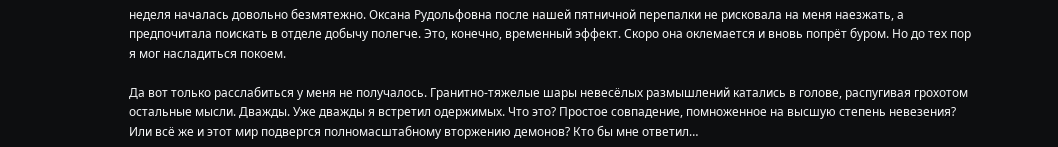неделя началась довольно безмятежно. Оксана Рудольфовна после нашей пятничной перепалки не рисковала на меня наезжать, а предпочитала поискать в отделе добычу полегче. Это, конечно, временный эффект. Скоро она оклемается и вновь попрёт буром. Но до тех пор я мог насладиться покоем.

Да вот только расслабиться у меня не получалось. Гранитно-тяжелые шары невесёлых размышлений катались в голове, распугивая грохотом остальные мысли. Дважды. Уже дважды я встретил одержимых. Что это? Простое совпадение, помноженное на высшую степень невезения? Или всё же и этот мир подвергся полномасштабному вторжению демонов? Кто бы мне ответил…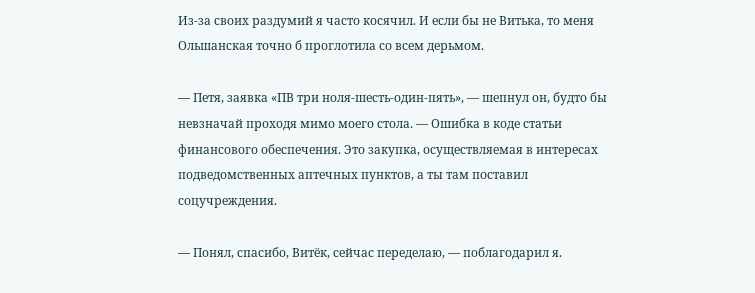Из-за своих раздумий я часто косячил. И если бы не Витька, то меня Ольшанская точно б проглотила со всем дерьмом.

— Петя, заявка «ПВ три ноля-шесть-один-пять», — шепнул он, будто бы невзначай проходя мимо моего стола. — Ошибка в коде статьи финансового обеспечения. Это закупка, осуществляемая в интересах подведомственных аптечных пунктов, а ты там поставил соцучреждения.

— Понял, спасибо, Витёк, сейчас переделаю, — поблагодарил я.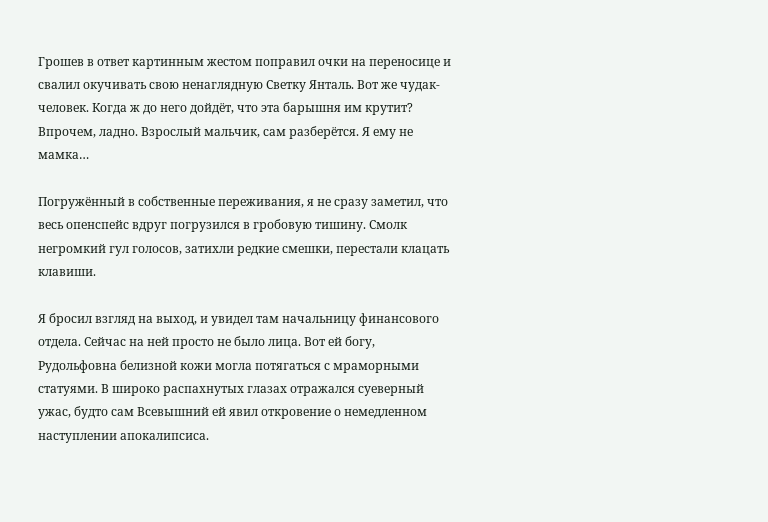Грошев в ответ картинным жестом поправил очки на переносице и свалил окучивать свою ненаглядную Светку Янталь. Вот же чудак-человек. Когда ж до него дойдёт, что эта барышня им крутит? Впрочем, ладно. Взрослый мальчик, сам разберётся. Я ему не мамка…

Погружённый в собственные переживания, я не сразу заметил, что весь опенспейс вдруг погрузился в гробовую тишину. Смолк негромкий гул голосов, затихли редкие смешки, перестали клацать клавиши.

Я бросил взгляд на выход, и увидел там начальницу финансового отдела. Сейчас на ней просто не было лица. Вот ей богу, Рудольфовна белизной кожи могла потягаться с мраморными статуями. В широко распахнутых глазах отражался суеверный ужас, будто сам Всевышний ей явил откровение о немедленном наступлении апокалипсиса.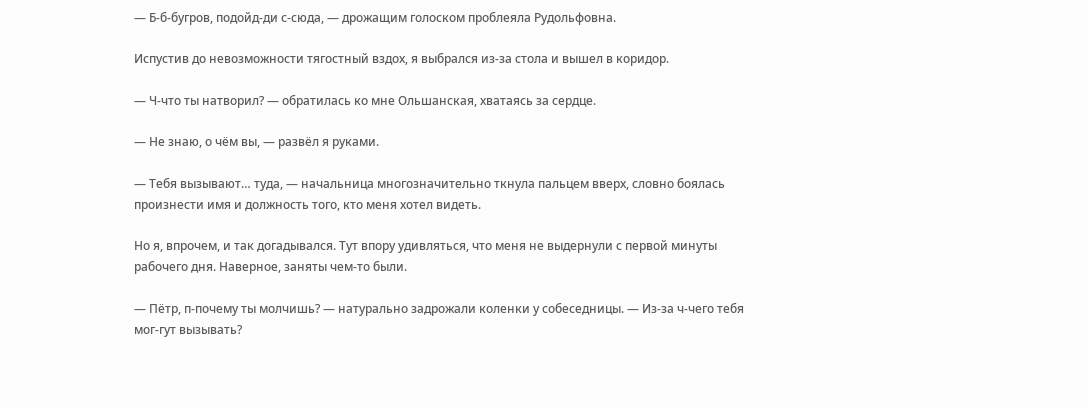— Б-б-бугров, подойд-ди с-сюда, — дрожащим голоском проблеяла Рудольфовна.

Испустив до невозможности тягостный вздох, я выбрался из-за стола и вышел в коридор.

— Ч-что ты натворил? — обратилась ко мне Ольшанская, хватаясь за сердце.

— Не знаю, о чём вы, — развёл я руками.

— Тебя вызывают… туда, — начальница многозначительно ткнула пальцем вверх, словно боялась произнести имя и должность того, кто меня хотел видеть.

Но я, впрочем, и так догадывался. Тут впору удивляться, что меня не выдернули с первой минуты рабочего дня. Наверное, заняты чем-то были.

— Пётр, п-почему ты молчишь? — натурально задрожали коленки у собеседницы. — Из-за ч-чего тебя мог-гут вызывать?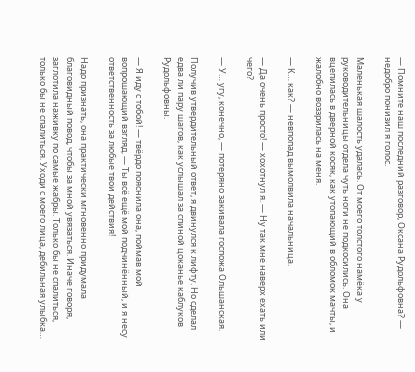— Помните наш последний разговор, Оксана Рудольфовна? — недобро понизил я голос.

Маленькая шалость удалась. От моего толстого намёка у руководительницы отдела чуть ноги не подкосились. Она вцепилась в дверной косяк, как утопающий в обломок мачты, и жалобно воззрилась на меня.

— К… как? — невпопад вымолвила начальница.

— Да очень просто! — хохотнул я. — Ну так мне наверх ехать или чего?

— У… угу, конечно, — потеряно закивала госпожа Ольшанская.

Получив утвердительный ответ, я двинулся к лифту. Но сделал едва ли пару шагов, как услышал за спиной цоканье каблуков Рудольфовны.

— Я иду с тобой! — твёрдо пояснила она, поймав мой вопрошающий взгляд. — Ты всё ещё мой подчинённый, и я несу ответственность за любые твои действия!

Надо признать, она практически мгновенно придумала благовидный повод, чтобы за мной увязаться. Иначе говоря, заглотила наживку по самые жабры. Только бы не спалиться, только бы не спалиться. Уходи с моего лица, дебильная улыбка…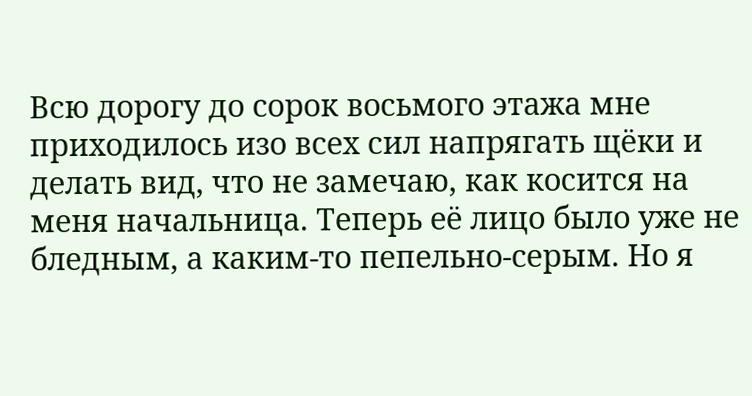Всю дорогу до сорок восьмого этажа мне приходилось изо всех сил напрягать щёки и делать вид, что не замечаю, как косится на меня начальница. Теперь её лицо было уже не бледным, а каким-то пепельно-серым. Но я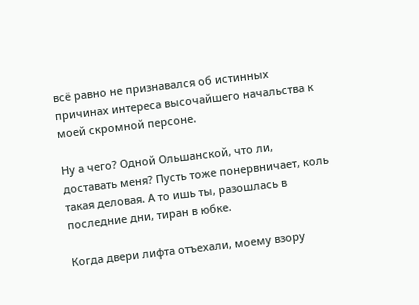всё равно не признавался об истинных причинах интереса высочайшего начальства к моей скромной персоне.

Ну а чего? Одной Ольшанской, что ли, доставать меня? Пусть тоже понервничает, коль такая деловая. А то ишь ты, разошлась в последние дни, тиран в юбке.

Когда двери лифта отъехали, моему взору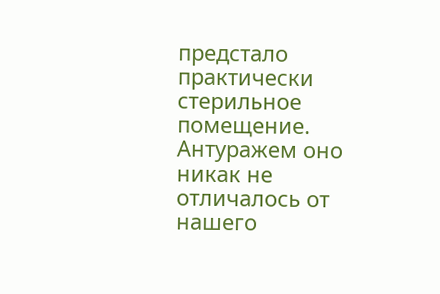предстало практически стерильное помещение. Антуражем оно никак не отличалось от нашего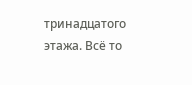тринадцатого этажа. Всё то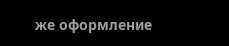же оформление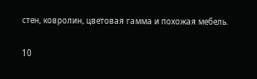стен, ковролин, цветовая гамма и похожая мебель.

10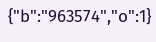{"b":"963574","o":1}